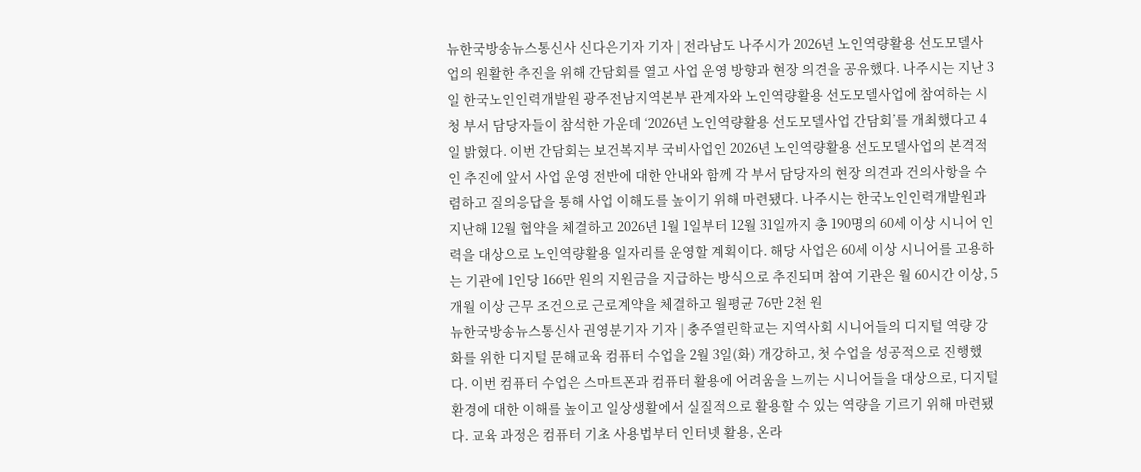뉴한국방송뉴스통신사 신다은기자 기자 | 전라남도 나주시가 2026년 노인역량활용 선도모델사업의 원활한 추진을 위해 간담회를 열고 사업 운영 방향과 현장 의견을 공유했다. 나주시는 지난 3일 한국노인인력개발원 광주전남지역본부 관계자와 노인역량활용 선도모델사업에 참여하는 시청 부서 담당자들이 참석한 가운데 ‘2026년 노인역량활용 선도모델사업 간담회’를 개최했다고 4일 밝혔다. 이번 간담회는 보건복지부 국비사업인 2026년 노인역량활용 선도모델사업의 본격적인 추진에 앞서 사업 운영 전반에 대한 안내와 함께 각 부서 담당자의 현장 의견과 건의사항을 수렴하고 질의응답을 통해 사업 이해도를 높이기 위해 마련됐다. 나주시는 한국노인인력개발원과 지난해 12월 협약을 체결하고 2026년 1월 1일부터 12월 31일까지 총 190명의 60세 이상 시니어 인력을 대상으로 노인역량활용 일자리를 운영할 계획이다. 해당 사업은 60세 이상 시니어를 고용하는 기관에 1인당 166만 원의 지원금을 지급하는 방식으로 추진되며 참여 기관은 월 60시간 이상, 5개월 이상 근무 조건으로 근로계약을 체결하고 월평균 76만 2천 원
뉴한국방송뉴스통신사 권영분기자 기자 | 충주열린학교는 지역사회 시니어들의 디지털 역량 강화를 위한 디지털 문해교육 컴퓨터 수업을 2월 3일(화) 개강하고, 첫 수업을 성공적으로 진행했다. 이번 컴퓨터 수업은 스마트폰과 컴퓨터 활용에 어려움을 느끼는 시니어들을 대상으로, 디지털 환경에 대한 이해를 높이고 일상생활에서 실질적으로 활용할 수 있는 역량을 기르기 위해 마련됐다. 교육 과정은 컴퓨터 기초 사용법부터 인터넷 활용, 온라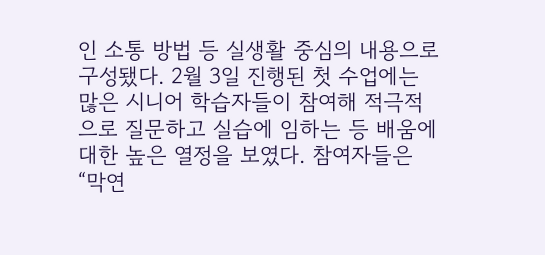인 소통 방법 등 실생활 중심의 내용으로 구성됐다. 2월 3일 진행된 첫 수업에는 많은 시니어 학습자들이 참여해 적극적으로 질문하고 실습에 임하는 등 배움에 대한 높은 열정을 보였다. 참여자들은 “막연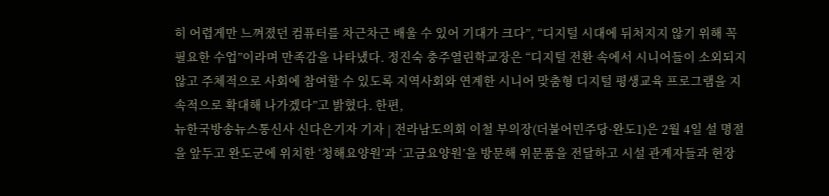히 어렵게만 느껴졌던 컴퓨터를 차근차근 배울 수 있어 기대가 크다”, “디지털 시대에 뒤처지지 않기 위해 꼭 필요한 수업”이라며 만족감을 나타냈다. 정진숙 충주열린학교장은 “디지털 전환 속에서 시니어들이 소외되지 않고 주체적으로 사회에 참여할 수 있도록 지역사회와 연계한 시니어 맞춤형 디지털 평생교육 프로그램을 지속적으로 확대해 나가겠다”고 밝혔다. 한편,
뉴한국방송뉴스통신사 신다은기자 기자 | 전라남도의회 이철 부의장(더불어민주당·완도1)은 2월 4일 설 명절을 앞두고 완도군에 위치한 ‘청해요양원’과 ‘고금요양원’을 방문해 위문품을 전달하고 시설 관계자들과 현장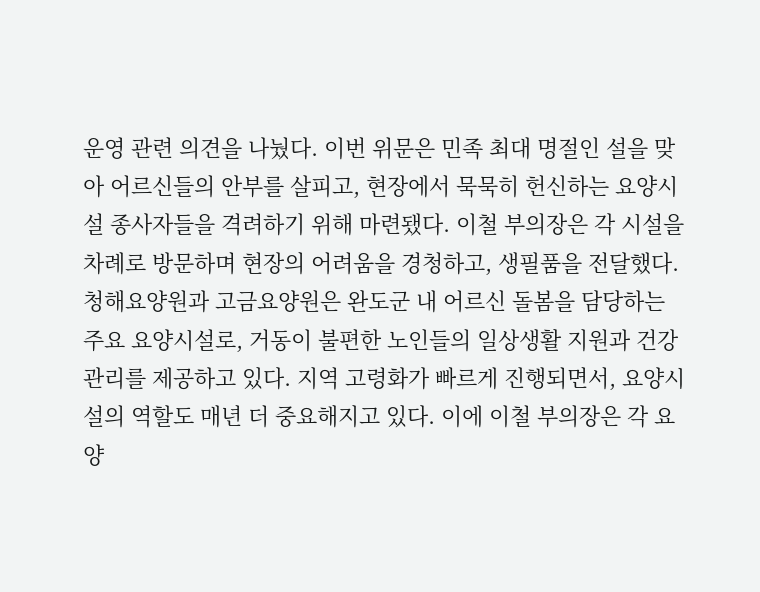운영 관련 의견을 나눴다. 이번 위문은 민족 최대 명절인 설을 맞아 어르신들의 안부를 살피고, 현장에서 묵묵히 헌신하는 요양시설 종사자들을 격려하기 위해 마련됐다. 이철 부의장은 각 시설을 차례로 방문하며 현장의 어려움을 경청하고, 생필품을 전달했다. 청해요양원과 고금요양원은 완도군 내 어르신 돌봄을 담당하는 주요 요양시설로, 거동이 불편한 노인들의 일상생활 지원과 건강관리를 제공하고 있다. 지역 고령화가 빠르게 진행되면서, 요양시설의 역할도 매년 더 중요해지고 있다. 이에 이철 부의장은 각 요양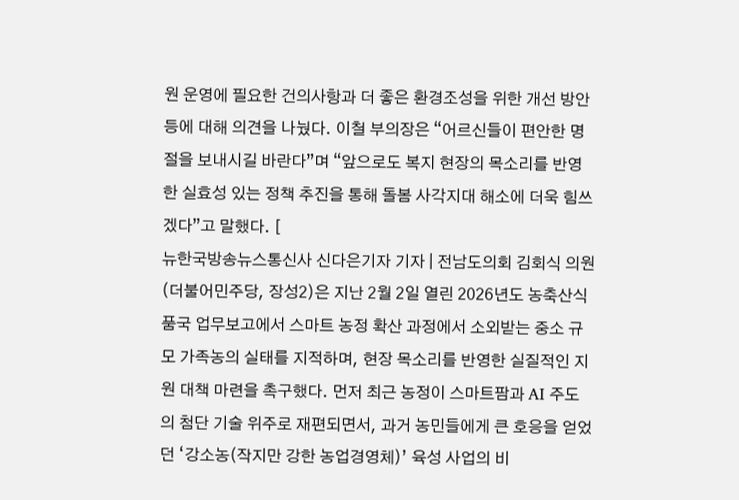원 운영에 필요한 건의사항과 더 좋은 환경조성을 위한 개선 방안 등에 대해 의견을 나눴다. 이철 부의장은 “어르신들이 편안한 명절을 보내시길 바란다”며 “앞으로도 복지 현장의 목소리를 반영한 실효성 있는 정책 추진을 통해 돌봄 사각지대 해소에 더욱 힘쓰겠다”고 말했다. [
뉴한국방송뉴스통신사 신다은기자 기자 | 전남도의회 김회식 의원(더불어민주당, 장성2)은 지난 2월 2일 열린 2026년도 농축산식품국 업무보고에서 스마트 농정 확산 과정에서 소외받는 중소 규모 가족농의 실태를 지적하며, 현장 목소리를 반영한 실질적인 지원 대책 마련을 촉구했다. 먼저 최근 농정이 스마트팜과 AI 주도의 첨단 기술 위주로 재편되면서, 과거 농민들에게 큰 호응을 얻었던 ‘강소농(작지만 강한 농업경영체)’ 육성 사업의 비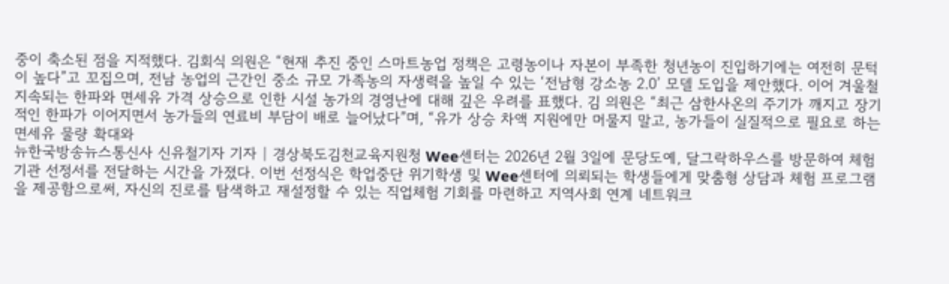중이 축소된 점을 지적했다. 김회식 의원은 “현재 추진 중인 스마트농업 정책은 고령농이나 자본이 부족한 청년농이 진입하기에는 여전히 문턱이 높다”고 꼬집으며, 전남 농업의 근간인 중소 규모 가족농의 자생력을 높일 수 있는 ‘전남형 강소농 2.0’ 모델 도입을 제안했다. 이어 겨울철 지속되는 한파와 면세유 가격 상승으로 인한 시설 농가의 경영난에 대해 깊은 우려를 표했다. 김 의원은 “최근 삼한사온의 주기가 깨지고 장기적인 한파가 이어지면서 농가들의 연료비 부담이 배로 늘어났다”며, “유가 상승 차액 지원에만 머물지 말고, 농가들이 실질적으로 필요로 하는 면세유 물량 확대와
뉴한국방송뉴스통신사 신유철기자 기자 | 경상북도김천교육지원청 Wee센터는 2026년 2월 3일에 문당도예, 달그락하우스를 방문하여 체험기관 선정서를 전달하는 시간을 가졌다. 이번 선정식은 학업중단 위기학생 및 Wee센터에 의뢰되는 학생들에게 맞춤형 상담과 체험 프로그램을 제공함으로써, 자신의 진로를 탐색하고 재설정할 수 있는 직업체험 기회를 마련하고 지역사회 연계 네트워크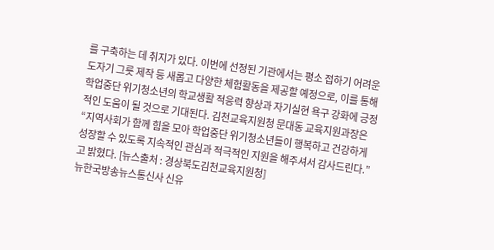를 구축하는 데 취지가 있다. 이번에 선정된 기관에서는 평소 접하기 어려운 도자기 그릇 제작 등 새롭고 다양한 체험활동을 제공할 예정으로, 이를 통해 학업중단 위기청소년의 학교생활 적응력 향상과 자기실현 욕구 강화에 긍정적인 도움이 될 것으로 기대된다. 김천교육지원청 문대동 교육지원과장은“지역사회가 함께 힘을 모아 학업중단 위기청소년들이 행복하고 건강하게 성장할 수 있도록 지속적인 관심과 적극적인 지원을 해주셔서 감사드린다.”고 밝혔다. [뉴스출처 : 경상북도김천교육지원청]
뉴한국방송뉴스통신사 신유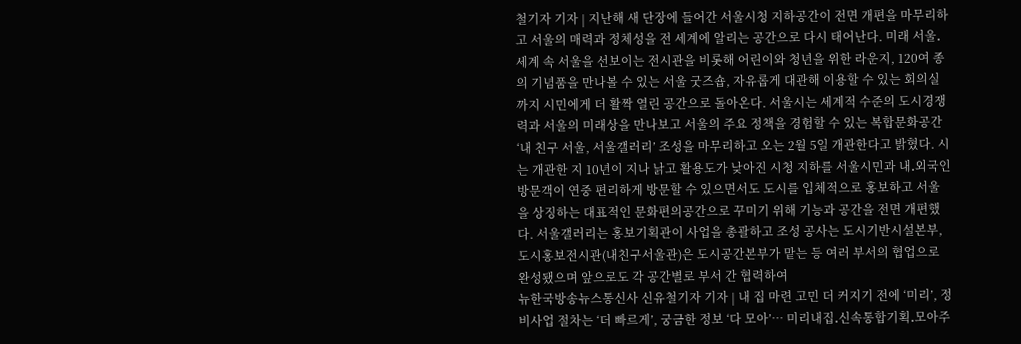철기자 기자 | 지난해 새 단장에 들어간 서울시청 지하공간이 전면 개편을 마무리하고 서울의 매력과 정체성을 전 세계에 알리는 공간으로 다시 태어난다. 미래 서울․세계 속 서울을 선보이는 전시관을 비롯해 어린이와 청년을 위한 라운지, 120여 종의 기념품을 만나볼 수 있는 서울 굿즈숍, 자유롭게 대관해 이용할 수 있는 회의실까지 시민에게 더 활짝 열린 공간으로 돌아온다. 서울시는 세계적 수준의 도시경쟁력과 서울의 미래상을 만나보고 서울의 주요 정책을 경험할 수 있는 복합문화공간 ‘내 친구 서울, 서울갤러리’ 조성을 마무리하고 오는 2월 5일 개관한다고 밝혔다. 시는 개관한 지 10년이 지나 낡고 활용도가 낮아진 시청 지하를 서울시민과 내․외국인 방문객이 연중 편리하게 방문할 수 있으면서도 도시를 입체적으로 홍보하고 서울을 상징하는 대표적인 문화편의공간으로 꾸미기 위해 기능과 공간을 전면 개편했다. 서울갤러리는 홍보기획관이 사업을 총괄하고 조성 공사는 도시기반시설본부, 도시홍보전시관(내친구서울관)은 도시공간본부가 맡는 등 여러 부서의 협업으로 완성됐으며 앞으로도 각 공간별로 부서 간 협력하여
뉴한국방송뉴스통신사 신유철기자 기자 | 내 집 마련 고민 더 커지기 전에 ‘미리’, 정비사업 절차는 ‘더 빠르게’, 궁금한 정보 ‘다 모아’… 미리내집․신속통합기획․모아주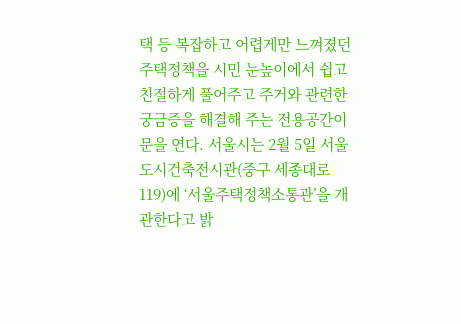택 등 복잡하고 어렵게만 느껴졌던 주택정책을 시민 눈높이에서 쉽고 친절하게 풀어주고 주거와 관련한 궁금증을 해결해 주는 전용공간이 문을 연다. 서울시는 2월 5일 서울도시건축전시관(중구 세종대로119)에 ‘서울주택정책소통관’을 개관한다고 밝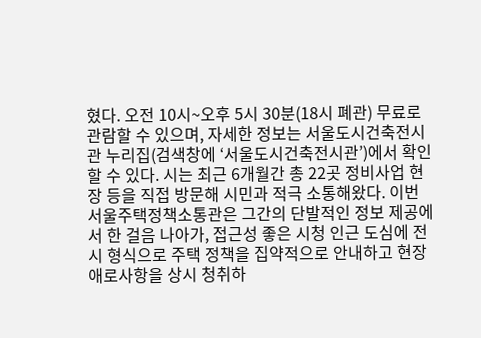혔다. 오전 10시~오후 5시 30분(18시 폐관) 무료로 관람할 수 있으며, 자세한 정보는 서울도시건축전시관 누리집(검색창에 ‘서울도시건축전시관’)에서 확인할 수 있다. 시는 최근 6개월간 총 22곳 정비사업 현장 등을 직접 방문해 시민과 적극 소통해왔다. 이번 서울주택정책소통관은 그간의 단발적인 정보 제공에서 한 걸음 나아가, 접근성 좋은 시청 인근 도심에 전시 형식으로 주택 정책을 집약적으로 안내하고 현장 애로사항을 상시 청취하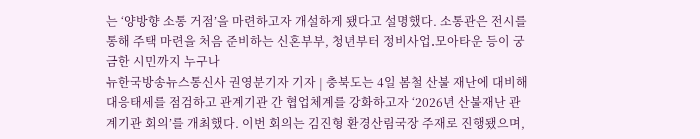는 ‘양방향 소통 거점’을 마련하고자 개설하게 됐다고 설명했다. 소통관은 전시를 통해 주택 마련을 처음 준비하는 신혼부부, 청년부터 정비사업․모아타운 등이 궁금한 시민까지 누구나
뉴한국방송뉴스통신사 권영분기자 기자 | 충북도는 4일 봄철 산불 재난에 대비해 대응태세를 점검하고 관계기관 간 협업체계를 강화하고자 ‘2026년 산불재난 관계기관 회의’를 개최했다. 이번 회의는 김진형 환경산림국장 주재로 진행됐으며,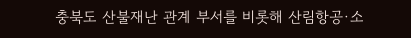충북도 산불재난 관계 부서를 비롯해 산림항공·소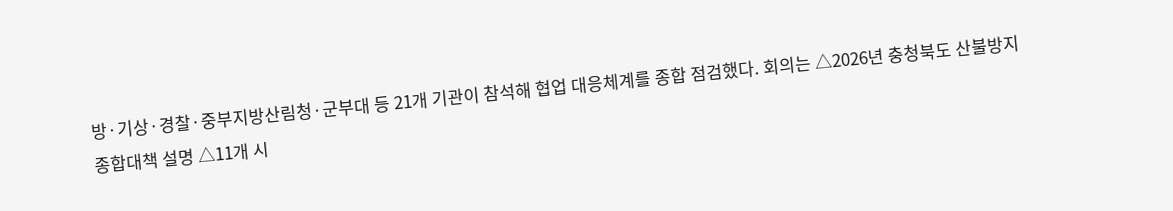방·기상·경찰·중부지방산림청·군부대 등 21개 기관이 참석해 협업 대응체계를 종합 점검했다. 회의는 △2026년 충청북도 산불방지 종합대책 설명 △11개 시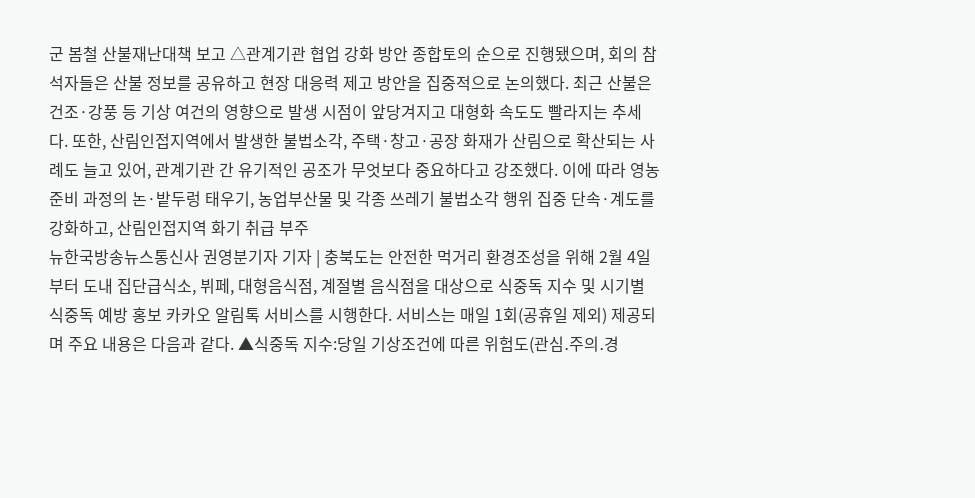군 봄철 산불재난대책 보고 △관계기관 협업 강화 방안 종합토의 순으로 진행됐으며, 회의 참석자들은 산불 정보를 공유하고 현장 대응력 제고 방안을 집중적으로 논의했다. 최근 산불은 건조·강풍 등 기상 여건의 영향으로 발생 시점이 앞당겨지고 대형화 속도도 빨라지는 추세다. 또한, 산림인접지역에서 발생한 불법소각, 주택·창고·공장 화재가 산림으로 확산되는 사례도 늘고 있어, 관계기관 간 유기적인 공조가 무엇보다 중요하다고 강조했다. 이에 따라 영농 준비 과정의 논·밭두렁 태우기, 농업부산물 및 각종 쓰레기 불법소각 행위 집중 단속·계도를 강화하고, 산림인접지역 화기 취급 부주
뉴한국방송뉴스통신사 권영분기자 기자 | 충북도는 안전한 먹거리 환경조성을 위해 2월 4일부터 도내 집단급식소, 뷔페, 대형음식점, 계절별 음식점을 대상으로 식중독 지수 및 시기별 식중독 예방 홍보 카카오 알림톡 서비스를 시행한다. 서비스는 매일 1회(공휴일 제외) 제공되며 주요 내용은 다음과 같다. ▲식중독 지수:당일 기상조건에 따른 위험도(관심․주의․경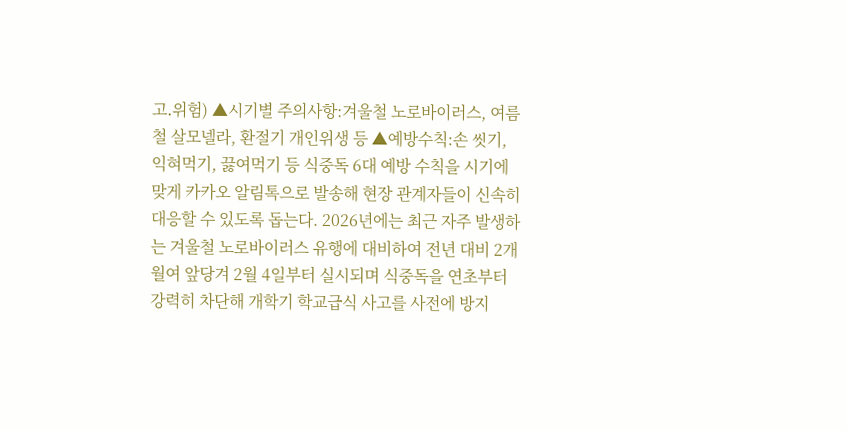고․위험) ▲시기별 주의사항:겨울철 노로바이러스, 여름철 살모넬라, 환절기 개인위생 등 ▲예방수칙:손 씻기, 익혀먹기, 끓여먹기 등 식중독 6대 예방 수칙을 시기에 맞게 카카오 알림톡으로 발송해 현장 관계자들이 신속히 대응할 수 있도록 돕는다. 2026년에는 최근 자주 발생하는 겨울철 노로바이러스 유행에 대비하여 전년 대비 2개월여 앞당겨 2월 4일부터 실시되며 식중독을 연초부터 강력히 차단해 개학기 학교급식 사고를 사전에 방지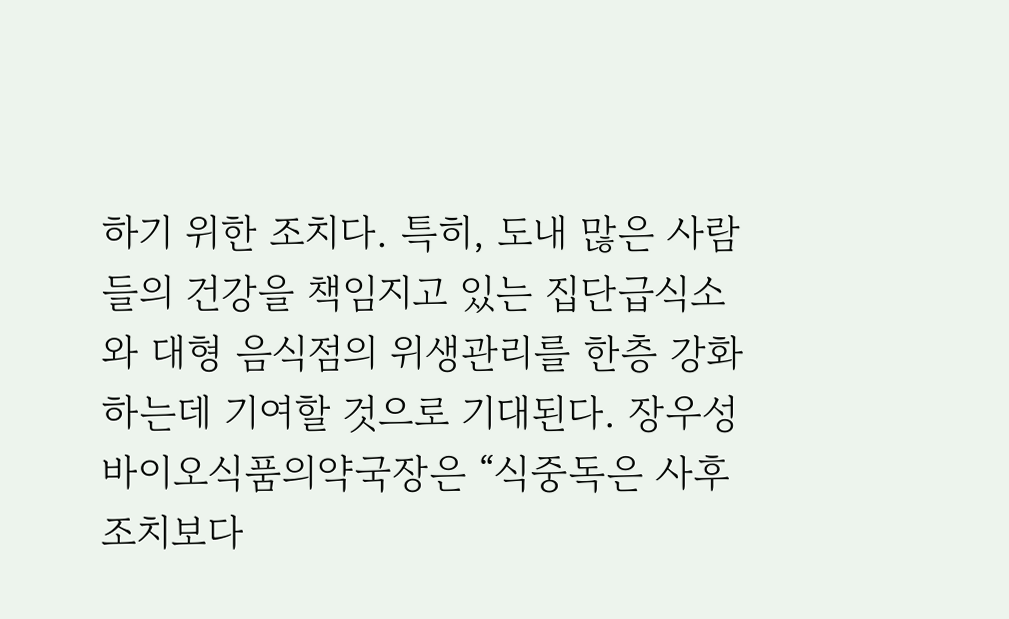하기 위한 조치다. 특히, 도내 많은 사람들의 건강을 책임지고 있는 집단급식소와 대형 음식점의 위생관리를 한층 강화하는데 기여할 것으로 기대된다. 장우성 바이오식품의약국장은 “식중독은 사후 조치보다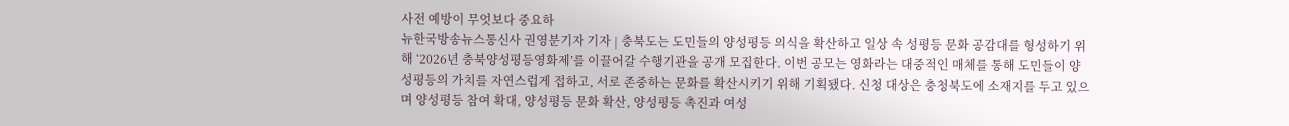사전 예방이 무엇보다 중요하
뉴한국방송뉴스통신사 권영분기자 기자 | 충북도는 도민들의 양성평등 의식을 확산하고 일상 속 성평등 문화 공감대를 형성하기 위해 ‘2026년 충북양성평등영화제’를 이끌어갈 수행기관을 공개 모집한다. 이번 공모는 영화라는 대중적인 매체를 통해 도민들이 양성평등의 가치를 자연스럽게 접하고, 서로 존중하는 문화를 확산시키기 위해 기획됐다. 신청 대상은 충청북도에 소재지를 두고 있으며 양성평등 참여 확대, 양성평등 문화 확산, 양성평등 촉진과 여성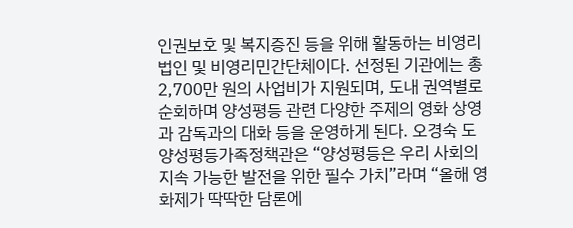인권보호 및 복지증진 등을 위해 활동하는 비영리법인 및 비영리민간단체이다. 선정된 기관에는 총 2,700만 원의 사업비가 지원되며, 도내 권역별로 순회하며 양성평등 관련 다양한 주제의 영화 상영과 감독과의 대화 등을 운영하게 된다. 오경숙 도 양성평등가족정책관은 “양성평등은 우리 사회의 지속 가능한 발전을 위한 필수 가치”라며 “올해 영화제가 딱딱한 담론에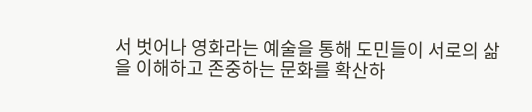서 벗어나 영화라는 예술을 통해 도민들이 서로의 삶을 이해하고 존중하는 문화를 확산하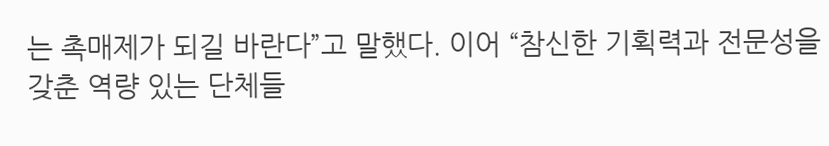는 촉매제가 되길 바란다”고 말했다. 이어 “참신한 기획력과 전문성을 갖춘 역량 있는 단체들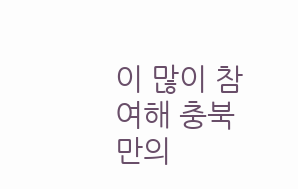이 많이 참여해 충북만의